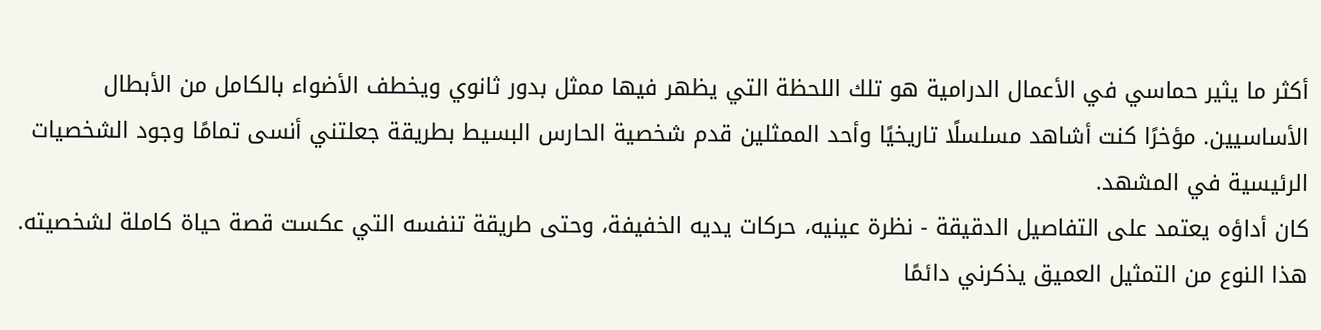أكثر ما يثير حماسي في الأعمال الدرامية هو تلك اللحظة التي يظهر فيها ممثل بدور ثانوي ويخطف الأضواء بالكامل من الأبطال الأساسيين. مؤخرًا كنت أشاهد مسلسلًا تاريخيًا وأحد الممثلين قدم شخصية الحارس البسيط بطريقة جعلتني أنسى تمامًا وجود الشخصيات الرئيسية في المشهد.
كان أداؤه يعتمد على التفاصيل الدقيقة - نظرة عينيه، حركات يديه الخفيفة، وحتى طريقة تنفسه التي عكست قصة حياة كاملة لشخصيته. هذا النوع من التمثيل العميق يذكرني دائمًا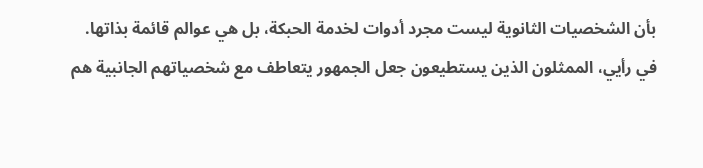بأن الشخصيات الثانوية ليست مجرد أدوات لخدمة الحبكة، بل هي عوالم قائمة بذاتها.
في رأيي، الممثلون الذين يستطيعون جعل الجمهور يتعاطف مع شخصياتهم الجانبية هم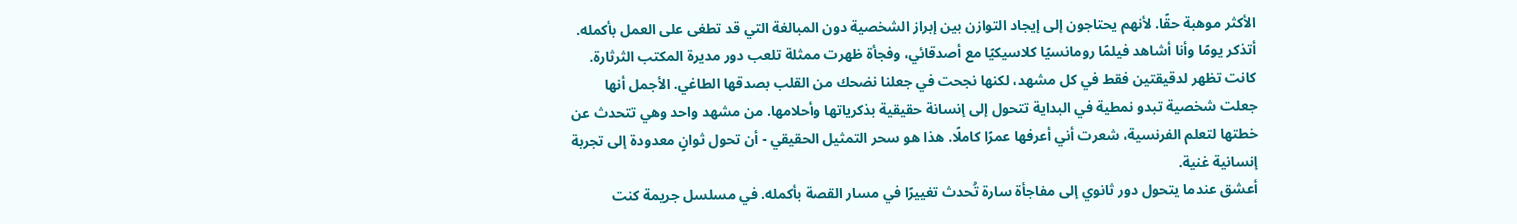الأكثر موهبة حقًا. لأنهم يحتاجون إلى إيجاد التوازن بين إبراز الشخصية دون المبالغة التي قد تطغى على العمل بأكمله.
أتذكر يومًا وأنا أشاهد فيلمًا رومانسيًا كلاسيكيًا مع أصدقائي، وفجأة ظهرت ممثلة تلعب دور مديرة المكتب الثرثارة. كانت تظهر لدقيقتين فقط في كل مشهد، لكنها نجحت في جعلنا نضحك من القلب بصدقها الطاغي. الأجمل أنها جعلت شخصية تبدو نمطية في البداية تتحول إلى إنسانة حقيقية بذكرياتها وأحلامها. من مشهد واحد وهي تتحدث عن خطتها لتعلم الفرنسية، شعرت أني أعرفها عمرًا كاملًا. هذا هو سحر التمثيل الحقيقي - أن تحول ثوانٍ معدودة إلى تجربة إنسانية غنية.
أعشق عندما يتحول دور ثانوي إلى مفاجأة سارة تُحدث تغييرًا في مسار القصة بأكمله. في مسلسل جريمة كنت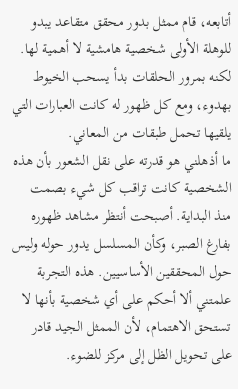أتابعه، قام ممثل بدور محقق متقاعد يبدو للوهلة الأولى شخصية هامشية لا أهمية لها. لكنه بمرور الحلقات بدأ يسحب الخيوط بهدوء، ومع كل ظهور له كانت العبارات التي يلقيها تحمل طبقات من المعاني.
ما أذهلني هو قدرته على نقل الشعور بأن هذه الشخصية كانت تراقب كل شيء بصمت منذ البداية. أصبحت أنتظر مشاهد ظهوره بفارغ الصبر، وكأن المسلسل يدور حوله وليس حول المحققين الأساسيين. هذه التجربة علمتني ألا أحكم على أي شخصية بأنها لا تستحق الاهتمام، لأن الممثل الجيد قادر على تحويل الظل إلى مركز للضوء.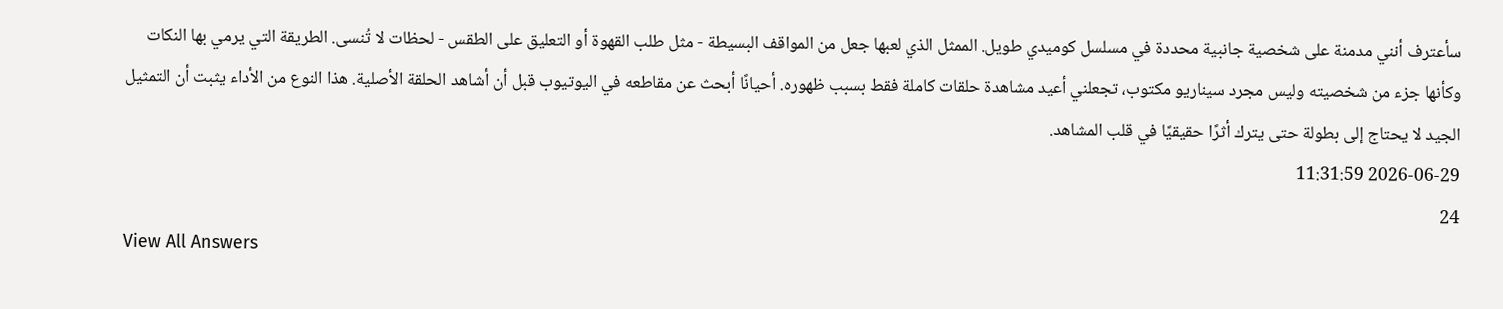سأعترف أنني مدمنة على شخصية جانبية محددة في مسلسل كوميدي طويل. الممثل الذي لعبها جعل من المواقف البسيطة - مثل طلب القهوة أو التعليق على الطقس - لحظات لا تُنسى. الطريقة التي يرمي بها النكات وكأنها جزء من شخصيته وليس مجرد سيناريو مكتوب، تجعلني أعيد مشاهدة حلقات كاملة فقط بسبب ظهوره. أحيانًا أبحث عن مقاطعه في اليوتيوب قبل أن أشاهد الحلقة الأصلية. هذا النوع من الأداء يثبت أن التمثيل الجيد لا يحتاج إلى بطولة حتى يترك أثرًا حقيقيًا في قلب المشاهد.
2026-06-29 11:31:59
24
View All Answers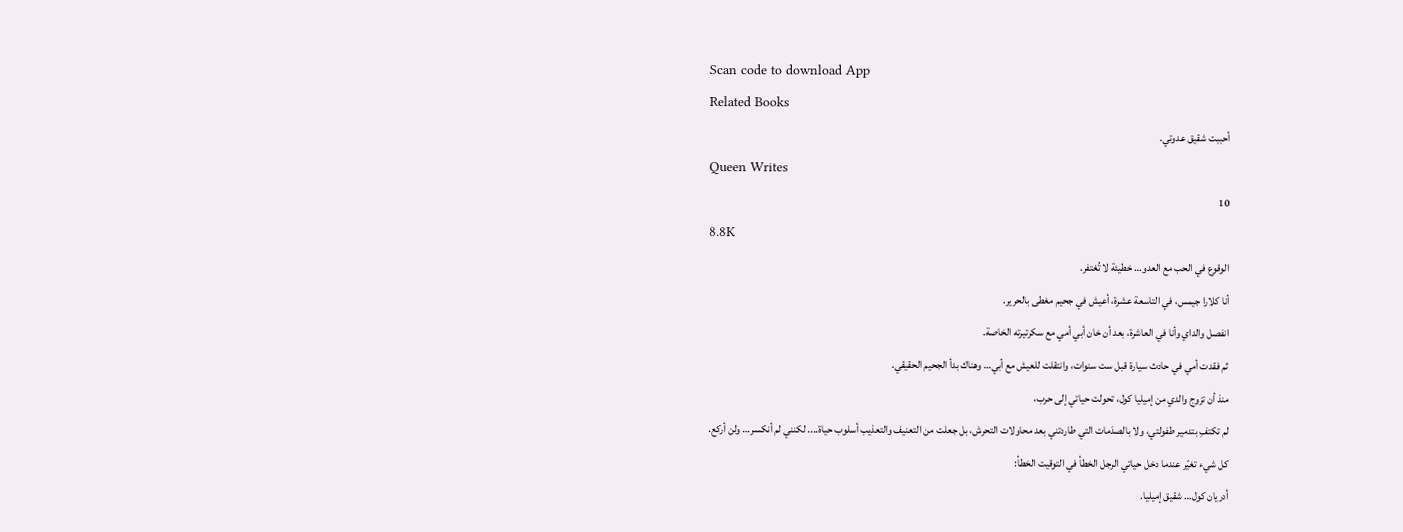Scan code to download App
Related Books
أحببت شقيق عدوتي.
Queen Writes
10
8.8K
الوقوع في الحب مع العدو… خطيئة لا تُغتفر.
أنا كلارا جيمس، في التاسعة عشرة، أعيش في جحيم مغطى بالحرير.
انفصل والداي وأنا في العاشرة، بعد أن خان أبي أمي مع سكرتيرته الخاصة.
ثم فقدت أمي في حادث سيارة قبل ست سنوات، وانتقلت للعيش مع أبي… وهناك بدأ الجحيم الحقيقي.
منذ أن تزوج والدي من إميليا كول، تحولت حياتي إلى حرب،
لم تكتفِ بتدمير طفولتي، ولا بالصدَمات التي طاردتني بعد محاولات التحرش، بل جعلت من التعنيف والتعذيب أسلوب حياة.... لكنني لم أنكسر… ولن أركع.
كل شيء تغيّر عندما دخل حياتي الرجل الخطأ في التوقيت الخطأ:
أدريان كول… شقيق إميليا.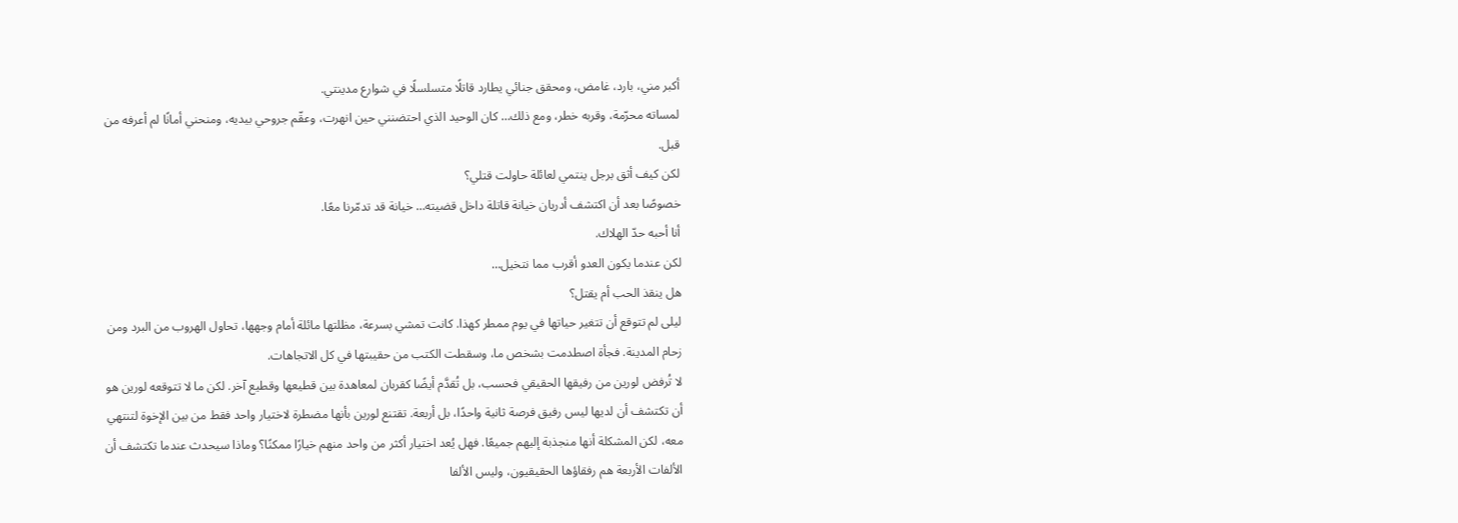أكبر مني، بارد، غامض، ومحقق جنائي يطارد قاتلًا متسلسلًا في شوارع مدينتي.
لمساته محرّمة، وقربه خطر، ومع ذلك… كان الوحيد الذي احتضنني حين انهرت، وعقّم جروحي بيديه، ومنحني أمانًا لم أعرفه من قبل.
لكن كيف أثق برجل ينتمي لعائلة حاولت قتلي؟
خصوصًا بعد أن اكتشف أدريان خيانة قاتلة داخل قضيته… خيانة قد تدمّرنا معًا.
أنا أحبه حدّ الهلاك.
لكن عندما يكون العدو أقرب مما نتخيل…
هل ينقذ الحب أم يقتل؟
ليلى لم تتوقع أن تتغير حياتها في يوم ممطر كهذا. كانت تمشي بسرعة، مظلتها مائلة أمام وجهها، تحاول الهروب من البرد ومن زحام المدينة. فجأة اصطدمت بشخص ما، وسقطت الكتب من حقيبتها في كل الاتجاهات.
لا تُرفض لورين من رفيقها الحقيقي فحسب، بل تُقدَّم أيضًا كقربان لمعاهدة بين قطيعها وقطيع آخر. لكن ما لا تتوقعه لورين هو أن تكتشف أن لديها ليس رفيق فرصة ثانية واحدًا، بل أربعة. تقتنع لورين بأنها مضطرة لاختيار واحد فقط من بين الإخوة لتنتهي معه، لكن المشكلة أنها منجذبة إليهم جميعًا. فهل يُعد اختيار أكثر من واحد منهم خيارًا ممكنًا؟ وماذا سيحدث عندما تكتشف أن الألفات الأربعة هم رفقاؤها الحقيقيون، وليس الألفا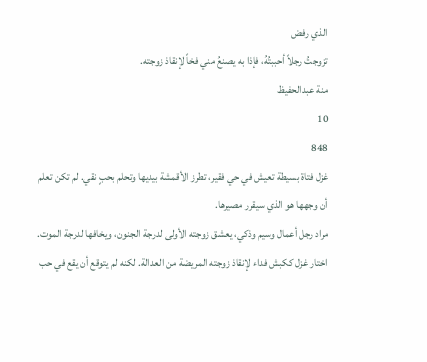الذي رفض
تزوجتُ رجلاً أحببتُهُ، فإذا به يصنعُ مني فخاً لإنقاذ زوجته.
منة عبدالحفيظ
10
848
غزل فتاة بسيطة تعيش في حي فقير، تطرز الأقمشة بيديها وتحلم بحبٍ نقي. لم تكن تعلم أن وجهها هو الذي سيقرر مصيرها.
مراد رجل أعمال وسيم وذكي، يعشق زوجته الأولى لدرجة الجنون، ويخافها لدرجة الموت. اختار غزل ككبش فداء لإنقاذ زوجته المريضة من العدالة. لكنه لم يتوقع أن يقع في حب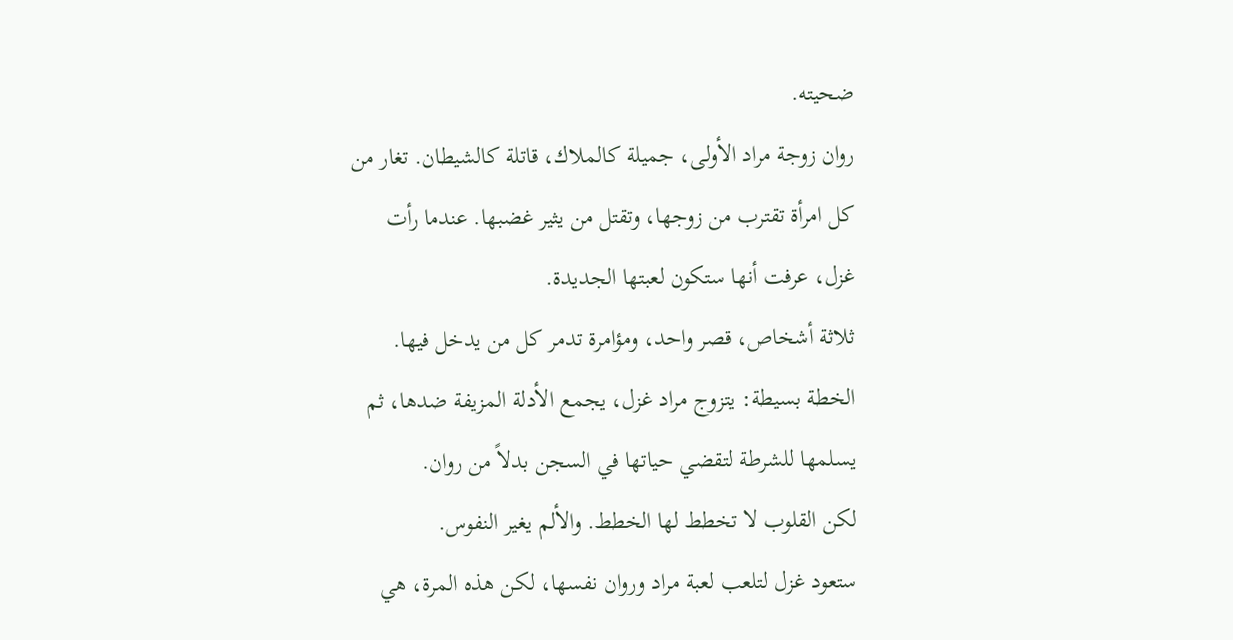ضحيته.
روان زوجة مراد الأولى، جميلة كالملاك، قاتلة كالشيطان. تغار من كل امرأة تقترب من زوجها، وتقتل من يثير غضبها. عندما رأت غزل، عرفت أنها ستكون لعبتها الجديدة.
ثلاثة أشخاص، قصر واحد، ومؤامرة تدمر كل من يدخل فيها.
الخطة بسيطة: يتزوج مراد غزل، يجمع الأدلة المزيفة ضدها، ثم يسلمها للشرطة لتقضي حياتها في السجن بدلاً من روان.
لكن القلوب لا تخطط لها الخطط. والألم يغير النفوس.
ستعود غزل لتلعب لعبة مراد وروان نفسها، لكن هذه المرة، هي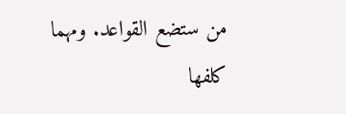من ستضع القواعد. ومهما كلفها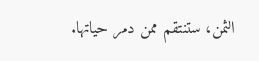الثمن، ستنتقم ممن دمر حياتها.